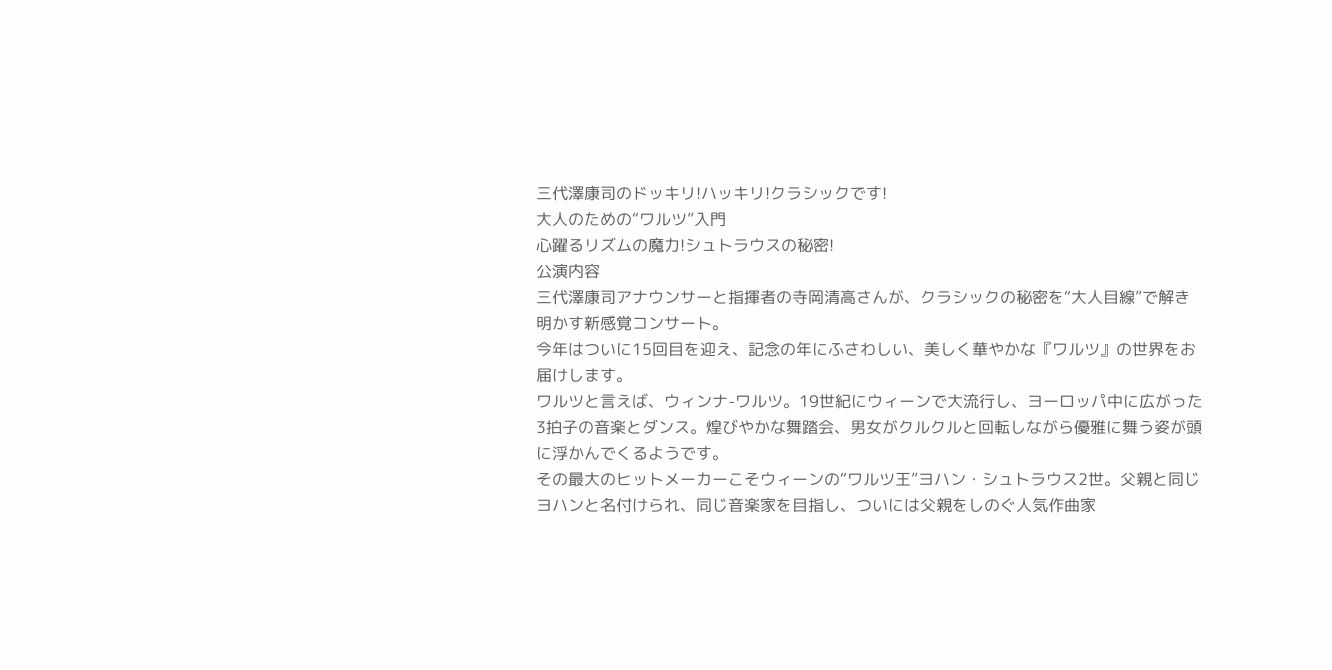三代澤康司のドッキリ!ハッキリ!クラシックです!
大人のための“ワルツ”入門
心躍るリズムの魔力!シュトラウスの秘密!
公演内容
三代澤康司アナウンサーと指揮者の寺岡清高さんが、クラシックの秘密を“大人目線”で解き明かす新感覚コンサート。
今年はついに15回目を迎え、記念の年にふさわしい、美しく華やかな『ワルツ』の世界をお届けします。
ワルツと言えば、ウィンナ-ワルツ。19世紀にウィーンで大流行し、ヨーロッパ中に広がった3拍子の音楽とダンス。煌びやかな舞踏会、男女がクルクルと回転しながら優雅に舞う姿が頭に浮かんでくるようです。
その最大のヒットメーカーこそウィーンの“ワルツ王”ヨハン・シュトラウス2世。父親と同じヨハンと名付けられ、同じ音楽家を目指し、ついには父親をしのぐ人気作曲家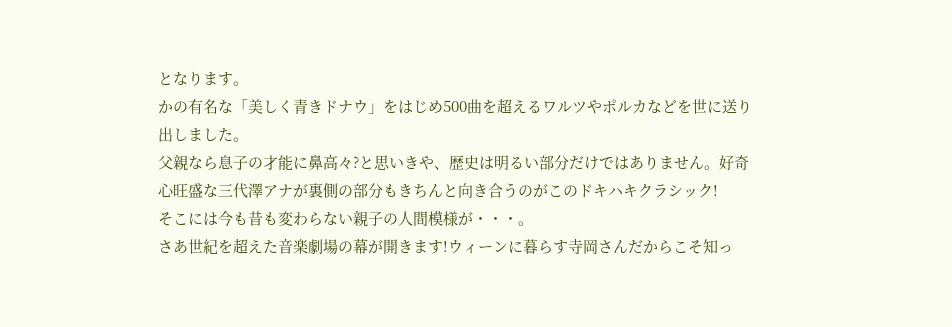となります。
かの有名な「美しく青きドナウ」をはじめ500曲を超えるワルツやポルカなどを世に送り出しました。
父親なら息子の才能に鼻高々?と思いきや、歴史は明るい部分だけではありません。好奇心旺盛な三代澤アナが裏側の部分もきちんと向き合うのがこのドキハキクラシック!
そこには今も昔も変わらない親子の人間模様が・・・。
さあ世紀を超えた音楽劇場の幕が開きます!ウィーンに暮らす寺岡さんだからこそ知っ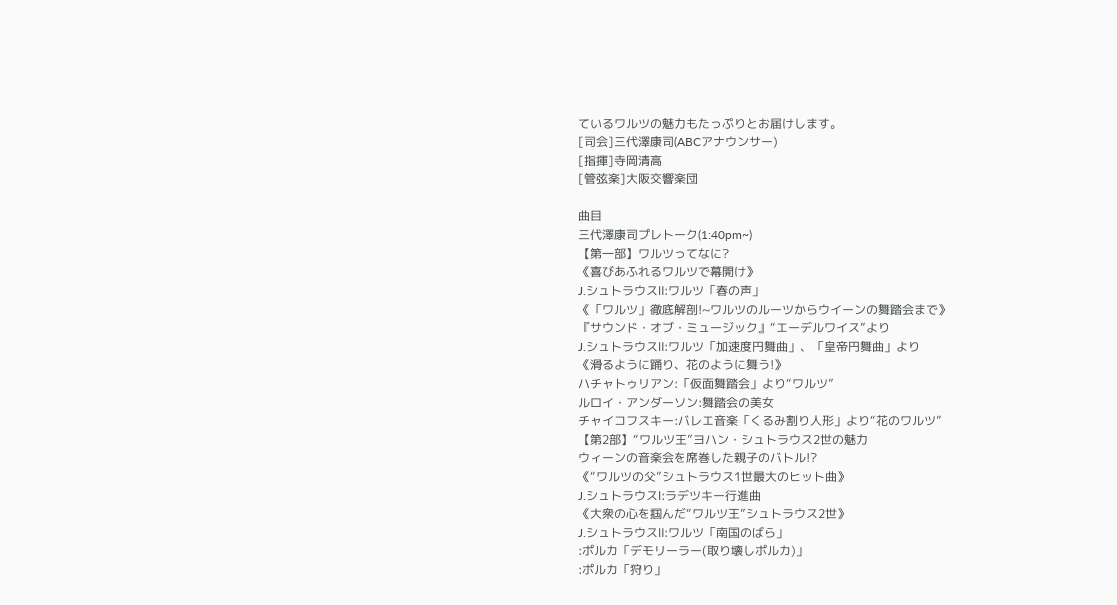ているワルツの魅力もたっぷりとお届けします。
[司会]三代澤康司(ABCアナウンサー)
[指揮]寺岡清高
[管弦楽]大阪交響楽団

曲目
三代澤康司プレトーク(1:40pm~)
【第一部】ワルツってなに?
《喜びあふれるワルツで幕開け》
J.シュトラウスⅡ:ワルツ「春の声」
《「ワルツ」徹底解剖!~ワルツのルーツからウイーンの舞踏会まで》
『サウンド・オブ・ミュージック』“エーデルワイス”より
J.シュトラウスⅡ:ワルツ「加速度円舞曲」、「皇帝円舞曲」より
《滑るように踊り、花のように舞う!》
ハチャトゥリアン:「仮面舞踏会」より“ワルツ”
ルロイ・アンダーソン:舞踏会の美女
チャイコフスキー:バレエ音楽「くるみ割り人形」より“花のワルツ”
【第2部】“ワルツ王”ヨハン・シュトラウス2世の魅力
ウィーンの音楽会を席巻した親子のバトル!?
《“ワルツの父”シュトラウス1世最大のヒット曲》
J.シュトラウスⅠ:ラデツキー行進曲
《大衆の心を掴んだ“ワルツ王”シュトラウス2世》
J.シュトラウスⅡ:ワルツ「南国のばら」
:ポルカ「デモリーラー(取り壊しポルカ)」
:ポルカ「狩り」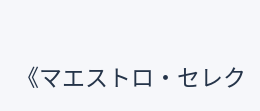《マエストロ・セレク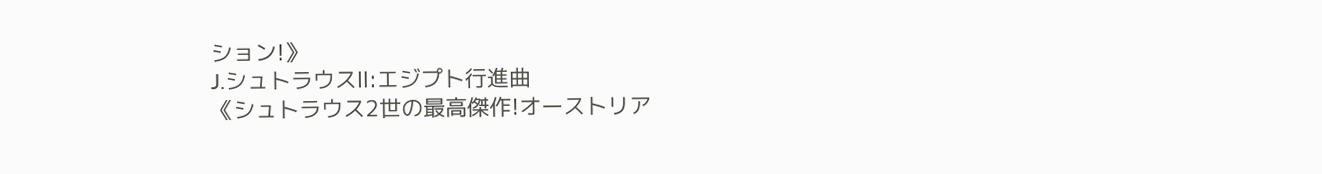ション!》
J.シュトラウスⅡ:エジプト行進曲
《シュトラウス2世の最高傑作!オーストリア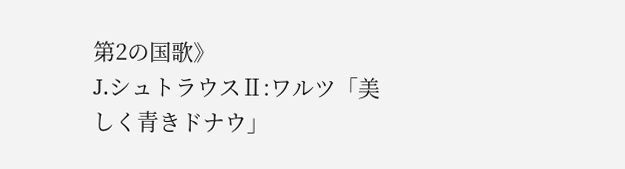第2の国歌》
J.シュトラウスⅡ:ワルツ「美しく青きドナウ」